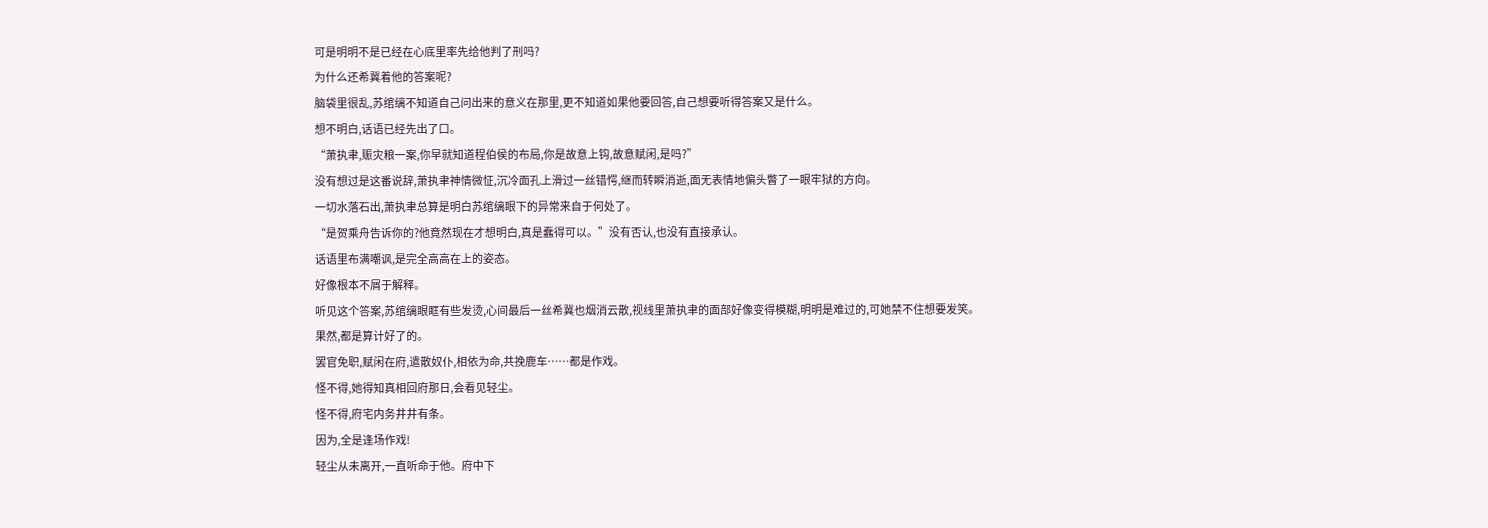可是明明不是已经在心底里率先给他判了刑吗?
为什么还希冀着他的答案呢?
脑袋里很乱,苏绾缡不知道自己问出来的意义在那里,更不知道如果他要回答,自己想要听得答案又是什么。
想不明白,话语已经先出了口。
“萧执聿,赈灾粮一案,你早就知道程伯侯的布局,你是故意上钩,故意赋闲,是吗?”
没有想过是这番说辞,萧执聿神情微怔,沉冷面孔上滑过一丝错愕,继而转瞬消逝,面无表情地偏头瞥了一眼牢狱的方向。
一切水落石出,萧执聿总算是明白苏绾缡眼下的异常来自于何处了。
“是贺乘舟告诉你的?他竟然现在才想明白,真是蠢得可以。”没有否认,也没有直接承认。
话语里布满嘲讽,是完全高高在上的姿态。
好像根本不屑于解释。
听见这个答案,苏绾缡眼眶有些发烫,心间最后一丝希冀也烟消云散,视线里萧执聿的面部好像变得模糊,明明是难过的,可她禁不住想要发笑。
果然,都是算计好了的。
罢官免职,赋闲在府,遣散奴仆,相依为命,共挽鹿车……都是作戏。
怪不得,她得知真相回府那日,会看见轻尘。
怪不得,府宅内务井井有条。
因为,全是逢场作戏!
轻尘从未离开,一直听命于他。府中下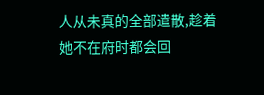人从未真的全部遣散,趁着她不在府时都会回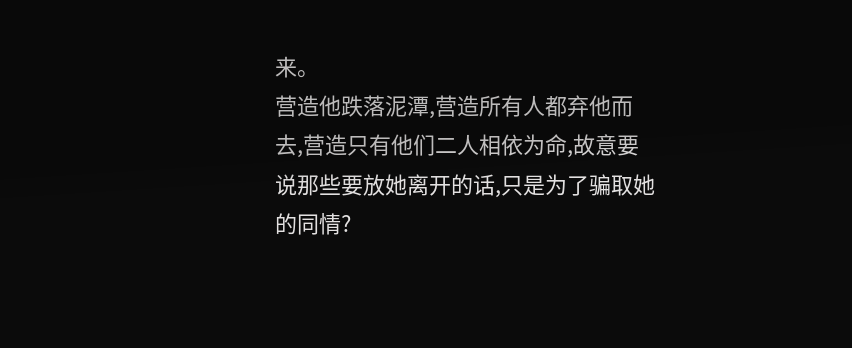来。
营造他跌落泥潭,营造所有人都弃他而去,营造只有他们二人相依为命,故意要说那些要放她离开的话,只是为了骗取她的同情?